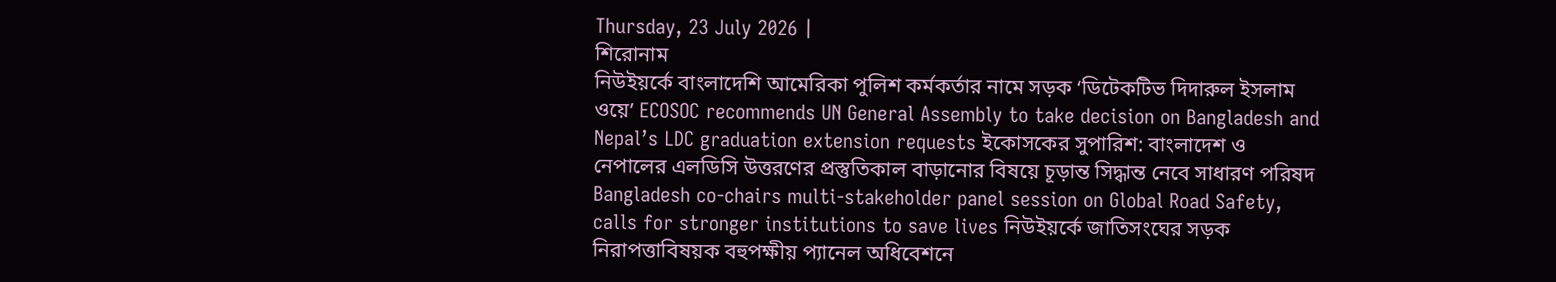Thursday, 23 July 2026 |
শিরোনাম
নিউইয়র্কে বাংলাদেশি আমেরিকা পুলিশ কর্মকর্তার নামে সড়ক ‘ডিটেকটিভ দিদারুল ইসলাম ওয়ে’ ECOSOC recommends UN General Assembly to take decision on Bangladesh and Nepal’s LDC graduation extension requests ইকোসকের সুপারিশ: বাংলাদেশ ও নেপালের এলডিসি উত্তরণের প্রস্তুতিকাল বাড়ানোর বিষয়ে চূড়ান্ত সিদ্ধান্ত নেবে সাধারণ পরিষদ Bangladesh co-chairs multi-stakeholder panel session on Global Road Safety, calls for stronger institutions to save lives নিউইয়র্কে জাতিসংঘের সড়ক নিরাপত্তাবিষয়ক বহুপক্ষীয় প্যানেল অধিবেশনে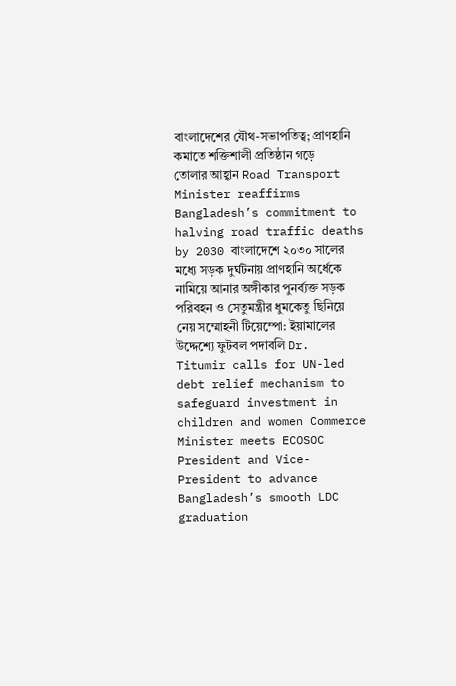বাংলাদেশের যৌথ-সভাপতিত্ব; প্রাণহানি কমাতে শক্তিশালী প্রতিষ্ঠান গড়ে তোলার আহ্বান Road Transport Minister reaffirms Bangladesh’s commitment to halving road traffic deaths by 2030 বাংলাদেশে ২০৩০ সালের মধ্যে সড়ক দুর্ঘটনায় প্রাণহানি অর্ধেকে নামিয়ে আনার অঙ্গীকার পুনর্ব্যক্ত সড়ক পরিবহন ও সেতুমন্ত্রীর ধুমকেতু ছিনিয়ে নেয় সম্মোহনী টিয়েম্পো: ইয়ামালের উদ্দেশ্যে ফুটবল পদাবলি Dr. Titumir calls for UN-led debt relief mechanism to safeguard investment in children and women Commerce Minister meets ECOSOC President and Vice-President to advance Bangladesh’s smooth LDC graduation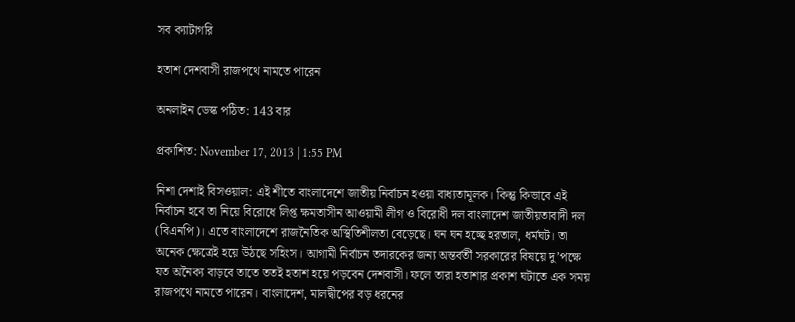সব ক্যাটাগরি

হতাশ দেশবাসী রাজপথে নামতে পারেন

অনলাইন ডেস্ক পঠিত: 143 বার

প্রকাশিত: November 17, 2013 | 1:55 PM

নিশা দেশাই বিসওয়াল: এই শীতে বাংলাদেশে জাতীয় নির্বাচন হওয়া বাধ্যতামূলক। কিন্তু কিভাবে এই নির্বাচন হবে তা নিয়ে বিরোধে লিপ্ত ক্ষমতাসীন আওয়ামী লীগ ও বিরোধী দল বাংলাদেশ জাতীয়তাবাদী দল (বিএনপি)। এতে বাংলাদেশে রাজনৈতিক অস্থিতিশীলতা বেড়েছে। ঘন ঘন হচ্ছে হরতাল, ধর্মঘট। তা অনেক ক্ষেত্রেই হয়ে উঠছে সহিংস। আগামী নির্বাচন তদারকের জন্য অন্তর্বর্তী সরকারের বিষয়ে দু’পক্ষে যত অনৈক্য বাড়বে তাতে ততই হতাশ হয়ে পড়বেন দেশবাসী। ফলে তারা হতাশার প্রকাশ ঘটাতে এক সময় রাজপথে নামতে পারেন। বাংলাদেশ, মালদ্বীপের বড় ধরনের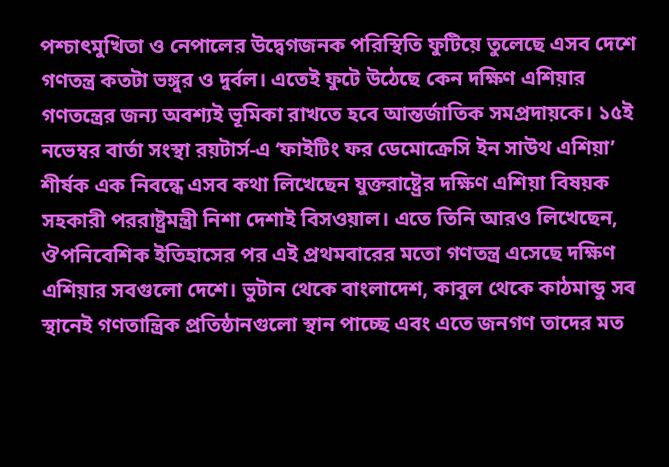পশ্চাৎমুখিতা ও নেপালের উদ্বেগজনক পরিস্থিতি ফুটিয়ে তুলেছে এসব দেশে গণতন্ত্র কতটা ভঙ্গুর ও দুর্বল। এতেই ফুটে উঠেছে কেন দক্ষিণ এশিয়ার গণতন্ত্রের জন্য অবশ্যই ভূমিকা রাখতে হবে আন্তর্জাতিক সমপ্রদায়কে। ১৫ই নভেম্বর বার্তা সংস্থা রয়টার্স-এ ‘ফাইটিং ফর ডেমোক্রেসি ইন সাউথ এশিয়া’ শীর্ষক এক নিবন্ধে এসব কথা লিখেছেন যুক্তরাষ্ট্রের দক্ষিণ এশিয়া বিষয়ক সহকারী পররাষ্ট্রমন্ত্রী নিশা দেশাই বিসওয়াল। এতে তিনি আরও লিখেছেন, ঔপনিবেশিক ইতিহাসের পর এই প্রথমবারের মতো গণতন্ত্র এসেছে দক্ষিণ এশিয়ার সবগুলো দেশে। ভুটান থেকে বাংলাদেশ, কাবুল থেকে কাঠমান্ডু সব স্থানেই গণতান্ত্রিক প্রতিষ্ঠানগুলো স্থান পাচ্ছে এবং এতে জনগণ তাদের মত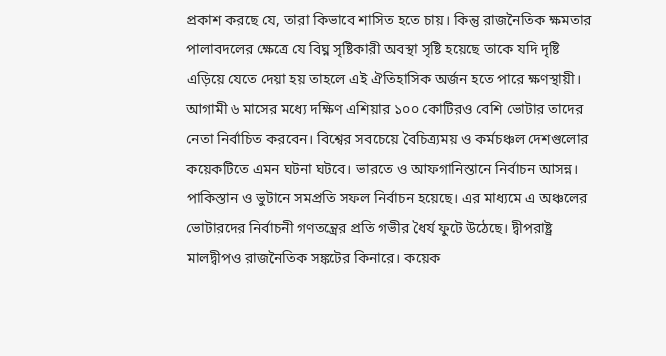প্রকাশ করছে যে, তারা কিভাবে শাসিত হতে চায়। কিন্তু রাজনৈতিক ক্ষমতার পালাবদলের ক্ষেত্রে যে বিঘ্ন সৃষ্টিকারী অবস্থা সৃষ্টি হয়েছে তাকে যদি দৃষ্টি এড়িয়ে যেতে দেয়া হয় তাহলে এই ঐতিহাসিক অর্জন হতে পারে ক্ষণস্থায়ী। আগামী ৬ মাসের মধ্যে দক্ষিণ এশিয়ার ১০০ কোটিরও বেশি ভোটার তাদের নেতা নির্বাচিত করবেন। বিশ্বের সবচেয়ে বৈচিত্র্যময় ও কর্মচঞ্চল দেশগুলোর কয়েকটিতে এমন ঘটনা ঘটবে। ভারতে ও আফগানিস্তানে নির্বাচন আসন্ন। পাকিস্তান ও ভুটানে সমপ্রতি সফল নির্বাচন হয়েছে। এর মাধ্যমে এ অঞ্চলের ভোটারদের নির্বাচনী গণতন্ত্রের প্রতি গভীর ধৈর্য ফুটে উঠেছে। দ্বীপরাষ্ট্র মালদ্বীপও রাজনৈতিক সঙ্কটের কিনারে। কয়েক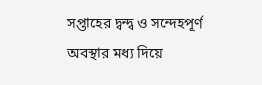সপ্তাহের দ্বন্দ্ব ও সন্দেহপূর্ণ অবস্থার মধ্য দিয়ে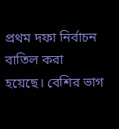প্রথম দফা নির্বাচন বাতিল করা হয়েছে। বেশির ভাগ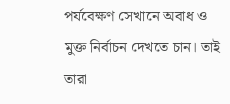পর্যবেক্ষণ সেখানে অবাধ ও মুক্ত নির্বাচন দেখতে চান। তাই তারা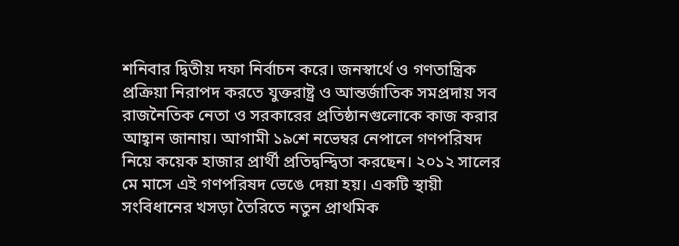শনিবার দ্বিতীয় দফা নির্বাচন করে। জনস্বার্থে ও গণতান্ত্রিক প্রক্রিয়া নিরাপদ করতে যুক্তরাষ্ট্র ও আন্তর্জাতিক সমপ্রদায় সব রাজনৈতিক নেতা ও সরকারের প্রতিষ্ঠানগুলোকে কাজ করার আহ্বান জানায়। আগামী ১৯শে নভেম্বর নেপালে গণপরিষদ নিয়ে কয়েক হাজার প্রার্থী প্রতিদ্বন্দ্বিতা করছেন। ২০১২ সালের মে মাসে এই গণপরিষদ ভেঙে দেয়া হয়। একটি স্থায়ী সংবিধানের খসড়া তৈরিতে নতুন প্রাথমিক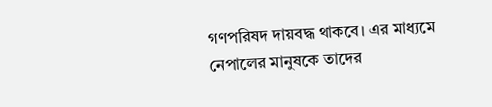গণপরিষদ দায়বদ্ধ থাকবে। এর মাধ্যমে নেপালের মানুষকে তাদের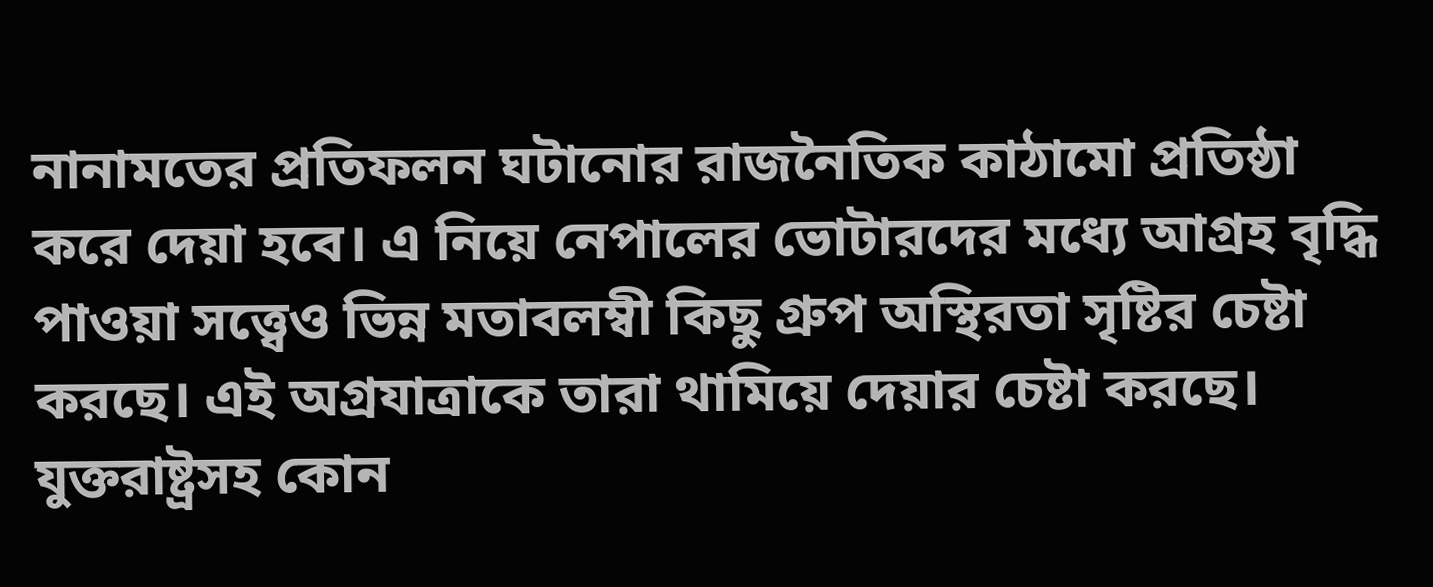নানামতের প্রতিফলন ঘটানোর রাজনৈতিক কাঠামো প্রতিষ্ঠা করে দেয়া হবে। এ নিয়ে নেপালের ভোটারদের মধ্যে আগ্রহ বৃদ্ধি পাওয়া সত্ত্বেও ভিন্ন মতাবলম্বী কিছু গ্রুপ অস্থিরতা সৃষ্টির চেষ্টা করছে। এই অগ্রযাত্রাকে তারা থামিয়ে দেয়ার চেষ্টা করছে। যুক্তরাষ্ট্রসহ কোন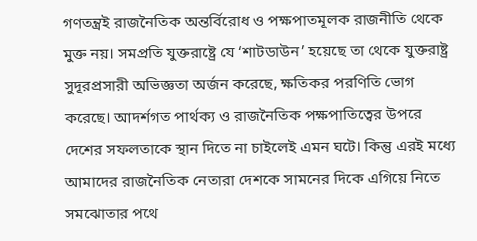গণতন্ত্রই রাজনৈতিক অন্তর্বিরোধ ও পক্ষপাতমূলক রাজনীতি থেকে মুক্ত নয়। সমপ্রতি যুক্তরাষ্ট্রে যে ‘শাটডাউন’ হয়েছে তা থেকে যুক্তরাষ্ট্র সুদূরপ্রসারী অভিজ্ঞতা অর্জন করেছে, ক্ষতিকর পরণিতি ভোগ করেছে। আদর্শগত পার্থক্য ও রাজনৈতিক পক্ষপাতিত্বের উপরে দেশের সফলতাকে স্থান দিতে না চাইলেই এমন ঘটে। কিন্তু এরই মধ্যে আমাদের রাজনৈতিক নেতারা দেশকে সামনের দিকে এগিয়ে নিতে সমঝোতার পথে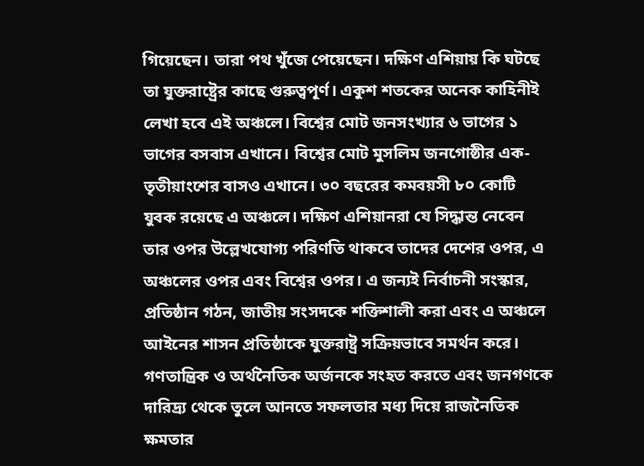গিয়েছেন। তারা পথ খুঁজে পেয়েছেন। দক্ষিণ এশিয়ায় কি ঘটছে তা যুক্তরাষ্ট্রের কাছে গুরুত্বপূর্ণ। একুশ শতকের অনেক কাহিনীই লেখা হবে এই অঞ্চলে। বিশ্বের মোট জনসংখ্যার ৬ ভাগের ১ ভাগের বসবাস এখানে। বিশ্বের মোট মুসলিম জনগোষ্ঠীর এক-তৃতীয়াংশের বাসও এখানে। ৩০ বছরের কমবয়সী ৮০ কোটি যুবক রয়েছে এ অঞ্চলে। দক্ষিণ এশিয়ানরা যে সিদ্ধান্ত নেবেন তার ওপর উল্লেখযোগ্য পরিণতি থাকবে তাদের দেশের ওপর, এ অঞ্চলের ওপর এবং বিশ্বের ওপর। এ জন্যই নির্বাচনী সংস্কার, প্রতিষ্ঠান গঠন, জাতীয় সংসদকে শক্তিশালী করা এবং এ অঞ্চলে আইনের শাসন প্রতিষ্ঠাকে যুক্তরাষ্ট্র সক্রিয়ভাবে সমর্থন করে। গণতান্ত্রিক ও অর্থনৈতিক অর্জনকে সংহত করতে এবং জনগণকে দারিদ্র্য থেকে তুলে আনতে সফলতার মধ্য দিয়ে রাজনৈতিক ক্ষমতার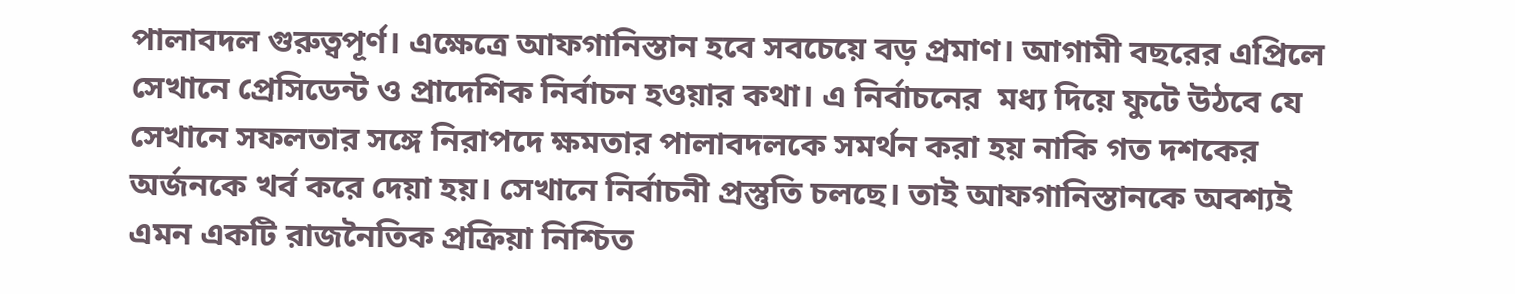পালাবদল গুরুত্বপূর্ণ। এক্ষেত্রে আফগানিস্তান হবে সবচেয়ে বড় প্রমাণ। আগামী বছরের এপ্রিলে সেখানে প্রেসিডেন্ট ও প্রাদেশিক নির্বাচন হওয়ার কথা। এ নির্বাচনের  মধ্য দিয়ে ফুটে উঠবে যে সেখানে সফলতার সঙ্গে নিরাপদে ক্ষমতার পালাবদলকে সমর্থন করা হয় নাকি গত দশকের অর্জনকে খর্ব করে দেয়া হয়। সেখানে নির্বাচনী প্রস্তুতি চলছে। তাই আফগানিস্তানকে অবশ্যই এমন একটি রাজনৈতিক প্রক্রিয়া নিশ্চিত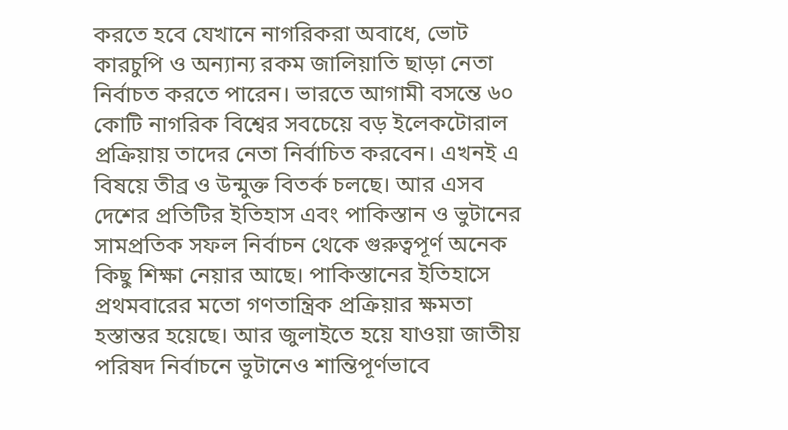করতে হবে যেখানে নাগরিকরা অবাধে, ভোট কারচুপি ও অন্যান্য রকম জালিয়াতি ছাড়া নেতা নির্বাচত করতে পারেন। ভারতে আগামী বসন্তে ৬০ কোটি নাগরিক বিশ্বের সবচেয়ে বড় ইলেকটোরাল প্রক্রিয়ায় তাদের নেতা নির্বাচিত করবেন। এখনই এ বিষয়ে তীব্র ও উন্মুক্ত বিতর্ক চলছে। আর এসব দেশের প্রতিটির ইতিহাস এবং পাকিস্তান ও ভুটানের সামপ্রতিক সফল নির্বাচন থেকে গুরুত্বপূর্ণ অনেক কিছু শিক্ষা নেয়ার আছে। পাকিস্তানের ইতিহাসে প্রথমবারের মতো গণতান্ত্রিক প্রক্রিয়ার ক্ষমতা হস্তান্তর হয়েছে। আর জুলাইতে হয়ে যাওয়া জাতীয় পরিষদ নির্বাচনে ভুটানেও শান্তিপূর্ণভাবে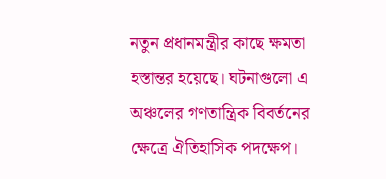নতুন প্রধানমন্ত্রীর কাছে ক্ষমতা হস্তান্তর হয়েছে। ঘটনাগুলো এ অঞ্চলের গণতান্ত্রিক বিবর্তনের ক্ষেত্রে ঐতিহাসিক পদক্ষেপ।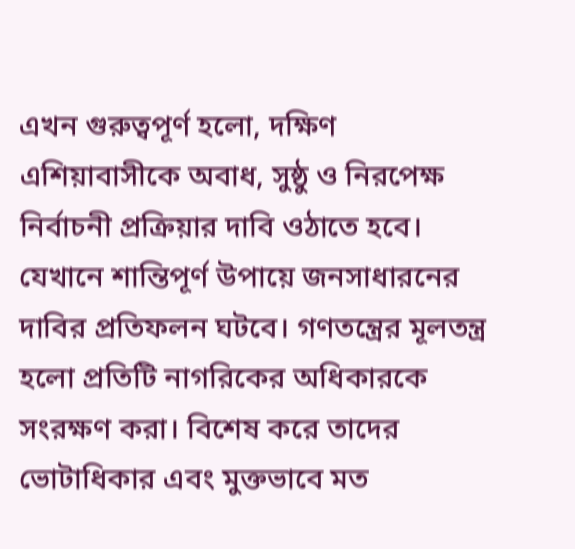এখন গুরুত্বপূর্ণ হলো, দক্ষিণ এশিয়াবাসীকে অবাধ, সুষ্ঠু ও নিরপেক্ষ নির্বাচনী প্রক্রিয়ার দাবি ওঠাতে হবে। যেখানে শান্তিপূর্ণ উপায়ে জনসাধারনের দাবির প্রতিফলন ঘটবে। গণতন্ত্রের মূলতন্ত্র হলো প্রতিটি নাগরিকের অধিকারকে সংরক্ষণ করা। বিশেষ করে তাদের ভোটাধিকার এবং মুক্তভাবে মত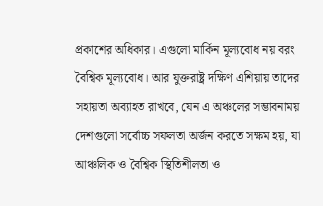প্রকাশের অধিকার। এগুলো মার্কিন মূল্যবোধ নয় বরং বৈশ্বিক মূল্যবোধ। আর যুক্তরাষ্ট্র দক্ষিণ এশিয়ায় তাদের সহায়তা অব্যাহত রাখবে, যেন এ অঞ্চলের সম্ভাবনাময় দেশগুলো সর্বোচ্চ সফলতা অর্জন করতে সক্ষম হয়, যা আঞ্চলিক ও বৈশ্বিক স্থিতিশীলতা ও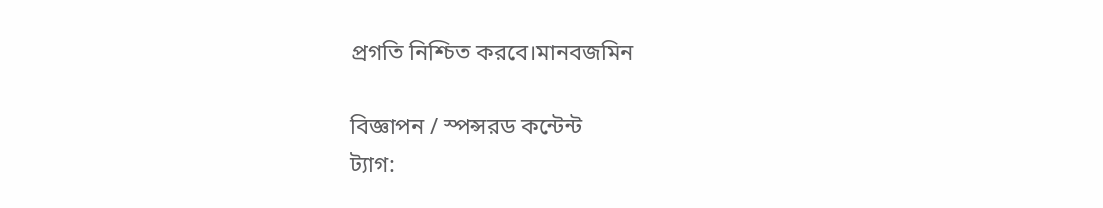প্রগতি নিশ্চিত করবে।মানবজমিন

বিজ্ঞাপন / স্পন্সরড কন্টেন্ট
ট্যাগ: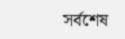সর্বশেষ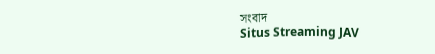সংবাদ
Situs Streaming JAV